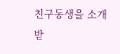친구동생을 소개받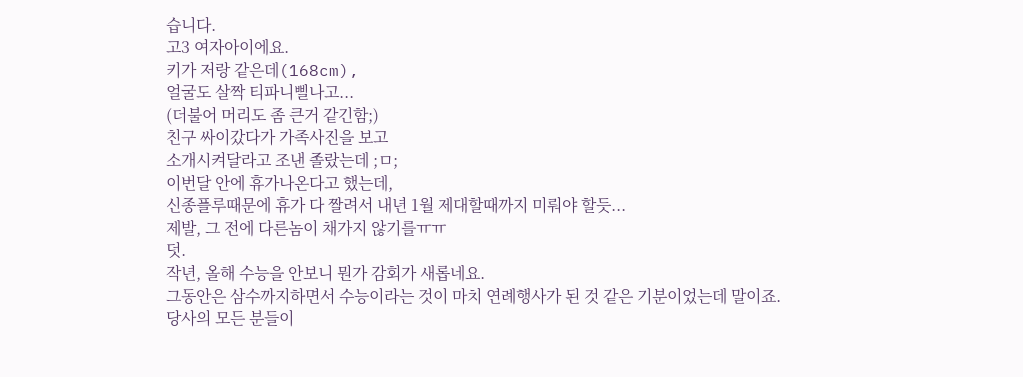습니다.
고3 여자아이에요.
키가 저랑 같은데(168cm),
얼굴도 살짝 티파니삘나고...
(더불어 머리도 좀 큰거 같긴함;)
친구 싸이갔다가 가족사진을 보고
소개시켜달라고 조낸 졸랐는데 ;ㅁ;
이번달 안에 휴가나온다고 했는데,
신종플루때문에 휴가 다 짤려서 내년 1월 제대할때까지 미뤄야 할듯...
제발, 그 전에 다른놈이 채가지 않기를ㅠㅠ
덧.
작년, 올해 수능을 안보니 뭔가 감회가 새롭네요.
그동안은 삼수까지하면서 수능이라는 것이 마치 연례행사가 된 것 같은 기분이었는데 말이죠.
당사의 모든 분들이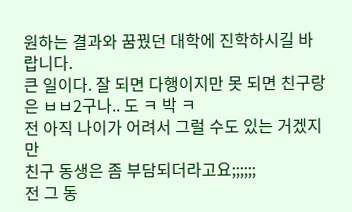원하는 결과와 꿈꿨던 대학에 진학하시길 바랍니다.
큰 일이다. 잘 되면 다행이지만 못 되면 친구랑은 ㅂㅂ2구나.. 도 ㅋ 박 ㅋ
전 아직 나이가 어려서 그럴 수도 있는 거겠지만
친구 동생은 좀 부담되더라고요;;;;;;
전 그 동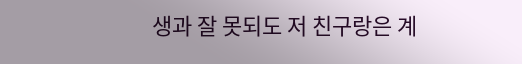생과 잘 못되도 저 친구랑은 계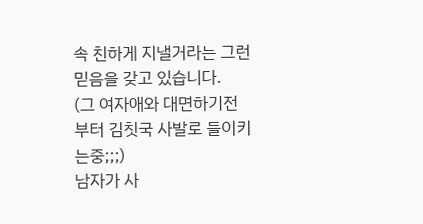속 친하게 지낼거라는 그런 믿음을 갖고 있습니다.
(그 여자애와 대면하기전부터 김칫국 사발로 들이키는중;;;)
남자가 사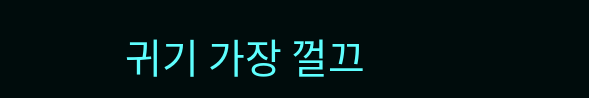귀기 가장 껄끄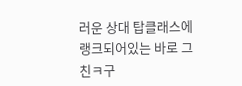러운 상대 탑클래스에 랭크되어있는 바로 그
친ㅋ구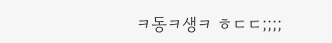ㅋ동ㅋ생ㅋ ㅎㄷㄷ;;;;